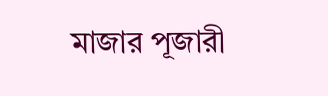মাজার পূজারী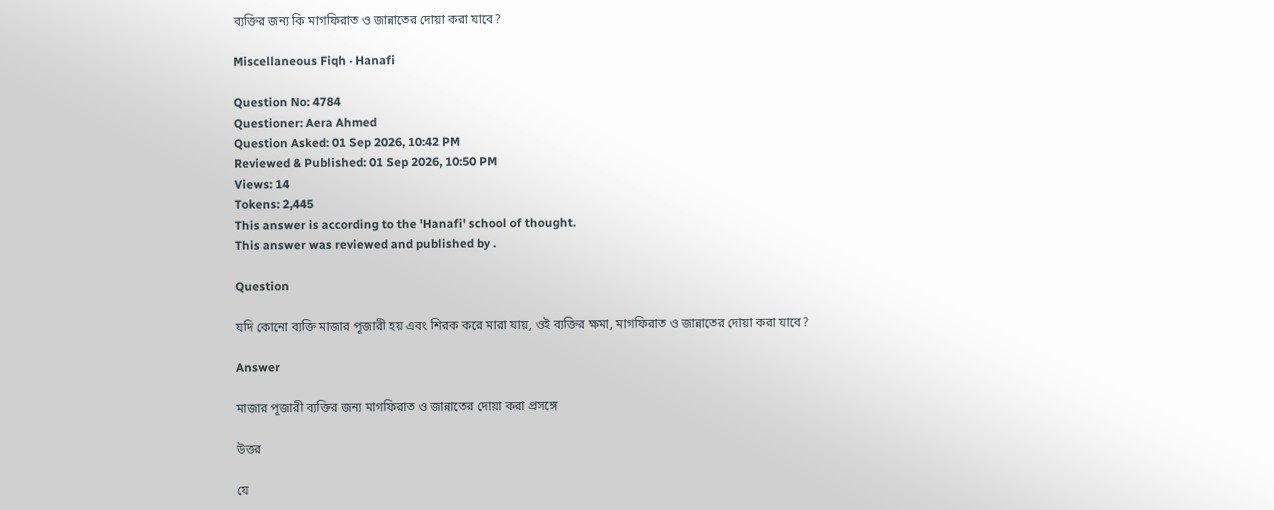ব্যক্তির জন্য কি মাগফিরাত ও জান্নাতের দোয়া করা যাবে?

Miscellaneous Fiqh · Hanafi

Question No: 4784
Questioner: Aera Ahmed
Question Asked: 01 Sep 2026, 10:42 PM
Reviewed & Published: 01 Sep 2026, 10:50 PM
Views: 14
Tokens: 2,445
This answer is according to the 'Hanafi' school of thought.
This answer was reviewed and published by .

Question

যদি কোনো ব্যক্তি মাজার পূজারী হয় এবং শিরক করে মারা যায়, ওই ব্যক্তির ক্ষমা, মাগফিরাত ও জান্নাতের দোয়া করা যাবে?

Answer

মাজার পূজারী ব্যক্তির জন্য মাগফিরাত ও জান্নাতের দোয়া করা প্রসঙ্গে

উত্তর

যে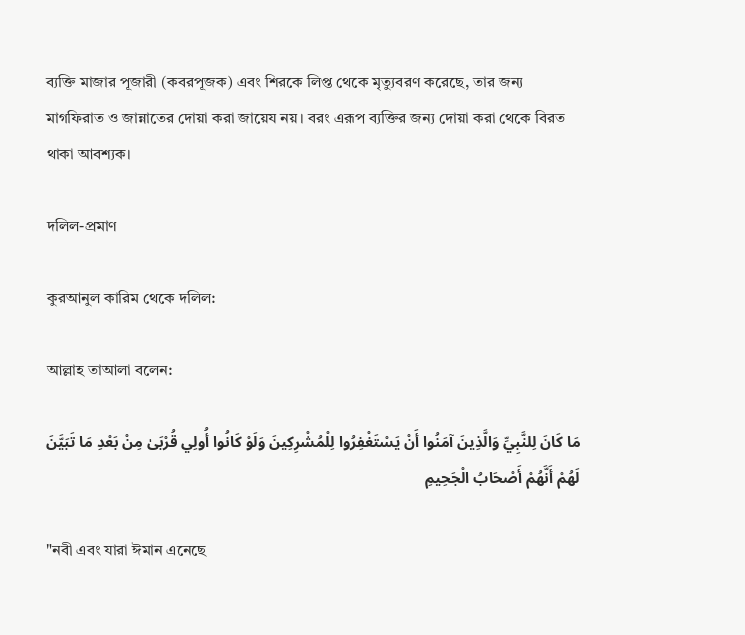ব্যক্তি মাজার পূজারী (কবরপূজক) এবং শিরকে লিপ্ত থেকে মৃত্যুবরণ করেছে, তার জন্য মাগফিরাত ও জান্নাতের দোয়া করা জায়েয নয়। বরং এরূপ ব্যক্তির জন্য দোয়া করা থেকে বিরত থাকা আবশ্যক।

দলিল-প্রমাণ

কুরআনুল কারিম থেকে দলিল:

আল্লাহ তাআলা বলেন:

مَا كَانَ لِلنَّبِيِّ وَالَّذِينَ آمَنُوا أَنْ يَسْتَغْفِرُوا لِلْمُشْرِكِينَ وَلَوْ كَانُوا أُولِي قُرْبَىٰ مِنْ بَعْدِ مَا تَبَيَّنَ لَهُمْ أَنَّهُمْ أَصْحَابُ الْجَحِيمِ

"নবী এবং যারা ঈমান এনেছে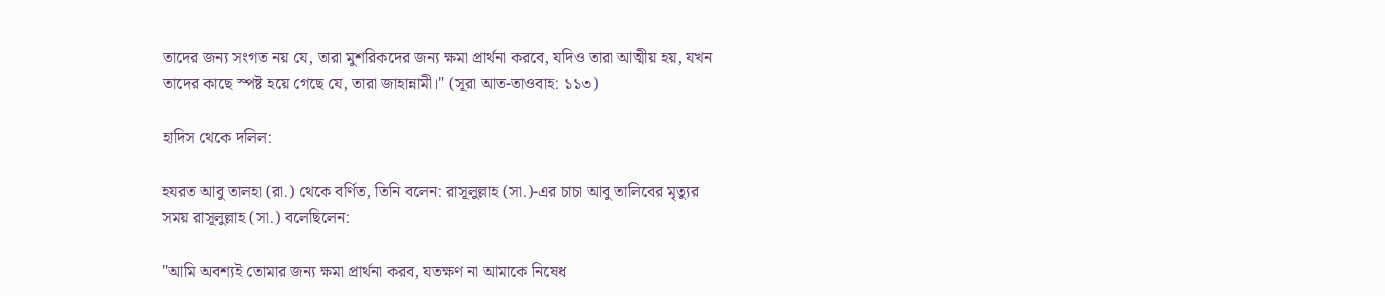তাদের জন্য সংগত নয় যে, তারা মুশরিকদের জন্য ক্ষমা প্রার্থনা করবে, যদিও তারা আত্মীয় হয়, যখন তাদের কাছে স্পষ্ট হয়ে গেছে যে, তারা জাহান্নামী।" (সূরা আত-তাওবাহ: ১১৩)

হাদিস থেকে দলিল:

হযরত আবু তালহা (রা.) থেকে বর্ণিত, তিনি বলেন: রাসূলুল্লাহ (সা.)-এর চাচা আবু তালিবের মৃত্যুর সময় রাসূলুল্লাহ (সা.) বলেছিলেন:

"আমি অবশ্যই তোমার জন্য ক্ষমা প্রার্থনা করব, যতক্ষণ না আমাকে নিষেধ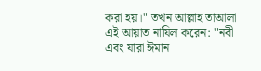করা হয়।" তখন আল্লাহ তাআলা এই আয়াত নাযিল করেন: "নবী এবং যারা ঈমান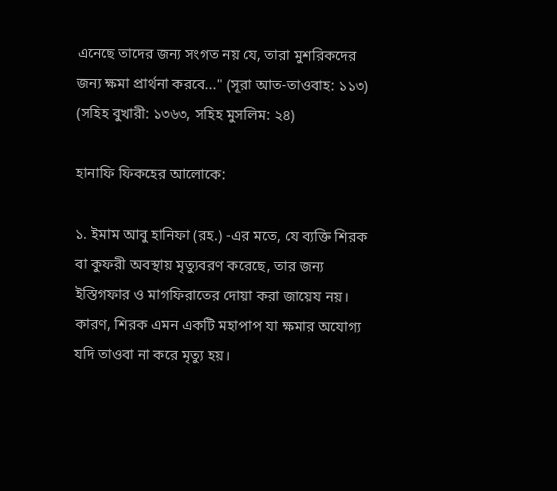এনেছে তাদের জন্য সংগত নয় যে, তারা মুশরিকদের জন্য ক্ষমা প্রার্থনা করবে..." (সূরা আত-তাওবাহ: ১১৩) (সহিহ বুখারী: ১৩৬৩, সহিহ মুসলিম: ২৪)

হানাফি ফিকহের আলোকে:

১. ইমাম আবু হানিফা (রহ.) -এর মতে, যে ব্যক্তি শিরক বা কুফরী অবস্থায় মৃত্যুবরণ করেছে, তার জন্য ইস্তিগফার ও মাগফিরাতের দোয়া করা জায়েয নয়। কারণ, শিরক এমন একটি মহাপাপ যা ক্ষমার অযোগ্য যদি তাওবা না করে মৃত্যু হয়।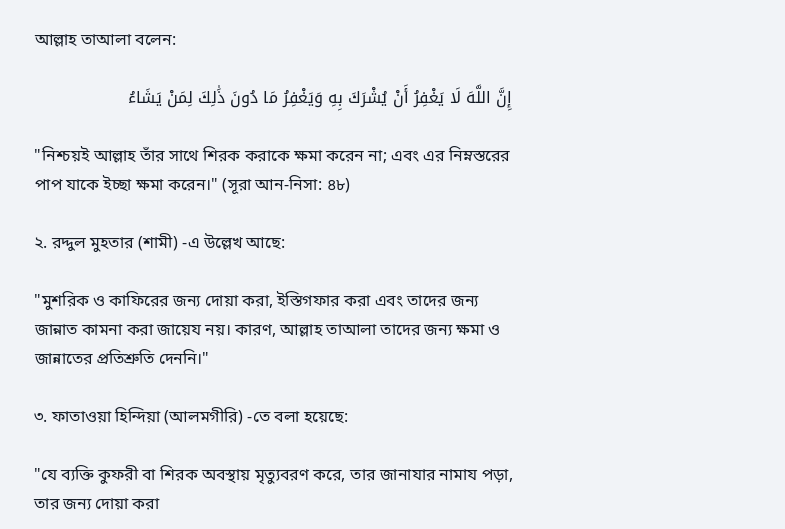আল্লাহ তাআলা বলেন:

إِنَّ اللَّهَ لَا يَغْفِرُ أَنْ يُشْرَكَ بِهِ وَيَغْفِرُ مَا دُونَ ذَٰلِكَ لِمَنْ يَشَاءُ

"নিশ্চয়ই আল্লাহ তাঁর সাথে শিরক করাকে ক্ষমা করেন না; এবং এর নিম্নস্তরের পাপ যাকে ইচ্ছা ক্ষমা করেন।" (সূরা আন-নিসা: ৪৮)

২. রদ্দুল মুহতার (শামী) -এ উল্লেখ আছে:

"মুশরিক ও কাফিরের জন্য দোয়া করা, ইস্তিগফার করা এবং তাদের জন্য জান্নাত কামনা করা জায়েয নয়। কারণ, আল্লাহ তাআলা তাদের জন্য ক্ষমা ও জান্নাতের প্রতিশ্রুতি দেননি।"

৩. ফাতাওয়া হিন্দিয়া (আলমগীরি) -তে বলা হয়েছে:

"যে ব্যক্তি কুফরী বা শিরক অবস্থায় মৃত্যুবরণ করে, তার জানাযার নামায পড়া, তার জন্য দোয়া করা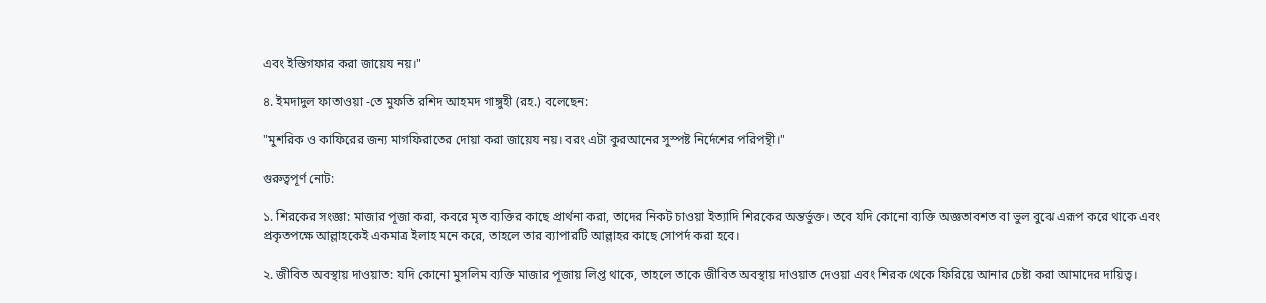এবং ইস্তিগফার করা জায়েয নয়।"

৪. ইমদাদুল ফাতাওয়া -তে মুফতি রশিদ আহমদ গাঙ্গুহী (রহ.) বলেছেন:

"মুশরিক ও কাফিরের জন্য মাগফিরাতের দোয়া করা জায়েয নয়। বরং এটা কুরআনের সুস্পষ্ট নির্দেশের পরিপন্থী।"

গুরুত্বপূর্ণ নোট:

১. শিরকের সংজ্ঞা: মাজার পূজা করা, কবরে মৃত ব্যক্তির কাছে প্রার্থনা করা, তাদের নিকট চাওয়া ইত্যাদি শিরকের অন্তর্ভুক্ত। তবে যদি কোনো ব্যক্তি অজ্ঞতাবশত বা ভুল বুঝে এরূপ করে থাকে এবং প্রকৃতপক্ষে আল্লাহকেই একমাত্র ইলাহ মনে করে, তাহলে তার ব্যাপারটি আল্লাহর কাছে সোপর্দ করা হবে।

২. জীবিত অবস্থায় দাওয়াত: যদি কোনো মুসলিম ব্যক্তি মাজার পূজায় লিপ্ত থাকে, তাহলে তাকে জীবিত অবস্থায় দাওয়াত দেওয়া এবং শিরক থেকে ফিরিয়ে আনার চেষ্টা করা আমাদের দায়িত্ব।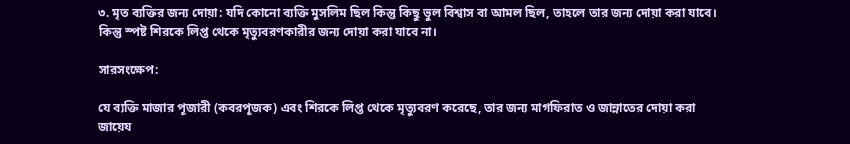৩. মৃত ব্যক্তির জন্য দোয়া: যদি কোনো ব্যক্তি মুসলিম ছিল কিন্তু কিছু ভুল বিশ্বাস বা আমল ছিল, তাহলে তার জন্য দোয়া করা যাবে। কিন্তু স্পষ্ট শিরকে লিপ্ত থেকে মৃত্যুবরণকারীর জন্য দোয়া করা যাবে না।

সারসংক্ষেপ:

যে ব্যক্তি মাজার পূজারী (কবরপূজক) এবং শিরকে লিপ্ত থেকে মৃত্যুবরণ করেছে, তার জন্য মাগফিরাত ও জান্নাতের দোয়া করা জায়েয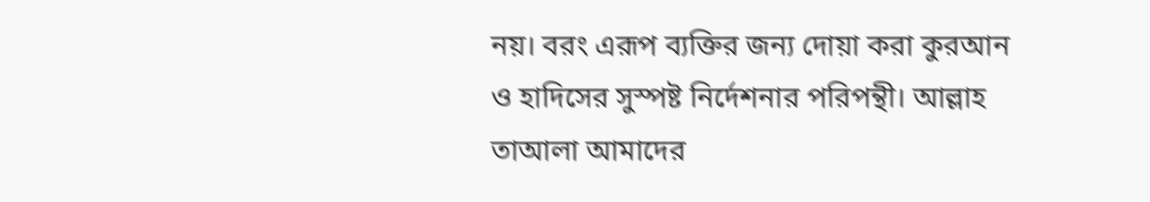নয়। বরং এরূপ ব্যক্তির জন্য দোয়া করা কুরআন ও হাদিসের সুস্পষ্ট নির্দেশনার পরিপন্থী। আল্লাহ তাআলা আমাদের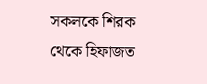সকলকে শিরক থেকে হিফাজত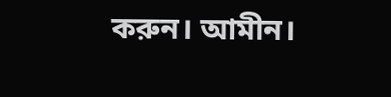করুন। আমীন।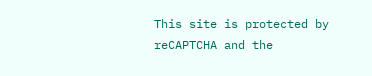This site is protected by reCAPTCHA and the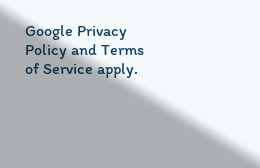Google Privacy Policy and Terms of Service apply.